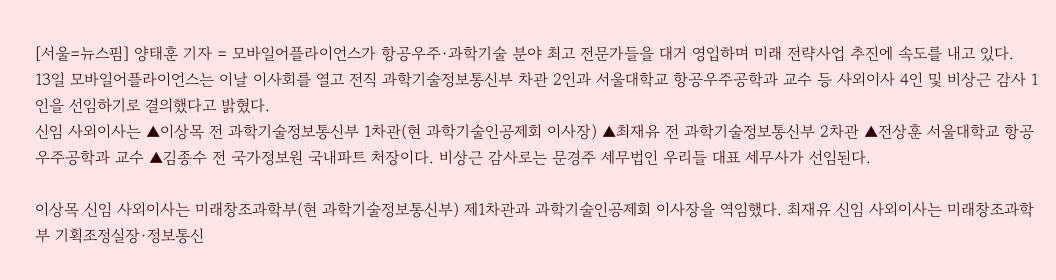[서울=뉴스핌] 양태훈 기자 = 모바일어플라이언스가 항공우주·과학기술 분야 최고 전문가들을 대거 영입하며 미래 전략사업 추진에 속도를 내고 있다.
13일 모바일어플라이언스는 이날 이사회를 열고 전직 과학기술정보통신부 차관 2인과 서울대학교 항공우주공학과 교수 등 사외이사 4인 및 비상근 감사 1인을 선임하기로 결의했다고 밝혔다.
신임 사외이사는 ▲이상목 전 과학기술정보통신부 1차관(현 과학기술인공제회 이사장) ▲최재유 전 과학기술정보통신부 2차관 ▲전상훈 서울대학교 항공우주공학과 교수 ▲김종수 전 국가정보원 국내파트 처장이다. 비상근 감사로는 문경주 세무법인 우리들 대표 세무사가 선임된다.

이상목 신임 사외이사는 미래창조과학부(현 과학기술정보통신부) 제1차관과 과학기술인공제회 이사장을 역임했다. 최재유 신임 사외이사는 미래창조과학부 기획조정실장·정보통신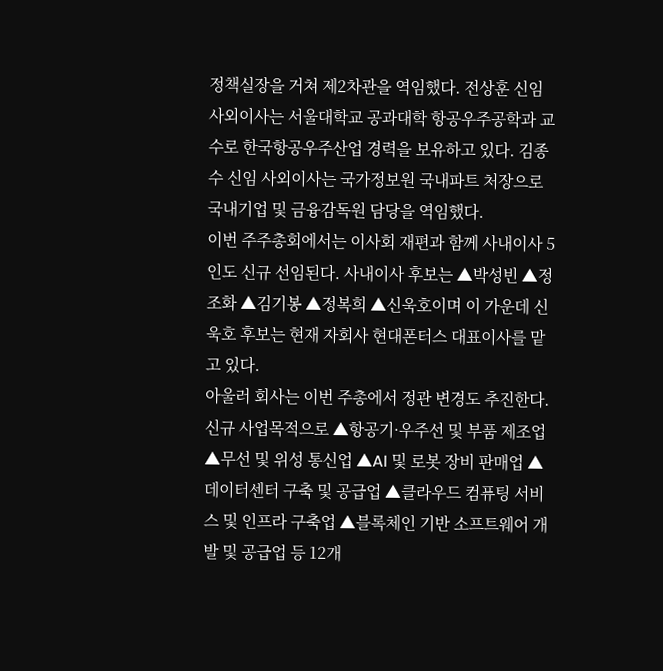정책실장을 거쳐 제2차관을 역임했다. 전상훈 신임 사외이사는 서울대학교 공과대학 항공우주공학과 교수로 한국항공우주산업 경력을 보유하고 있다. 김종수 신임 사외이사는 국가정보원 국내파트 처장으로 국내기업 및 금융감독원 담당을 역임했다.
이번 주주총회에서는 이사회 재편과 함께 사내이사 5인도 신규 선임된다. 사내이사 후보는 ▲박성빈 ▲정조화 ▲김기봉 ▲정복희 ▲신욱호이며 이 가운데 신욱호 후보는 현재 자회사 현대폰터스 대표이사를 맡고 있다.
아울러 회사는 이번 주총에서 정관 변경도 추진한다. 신규 사업목적으로 ▲항공기·우주선 및 부품 제조업 ▲무선 및 위성 통신업 ▲AI 및 로봇 장비 판매업 ▲데이터센터 구축 및 공급업 ▲클라우드 컴퓨팅 서비스 및 인프라 구축업 ▲블록체인 기반 소프트웨어 개발 및 공급업 등 12개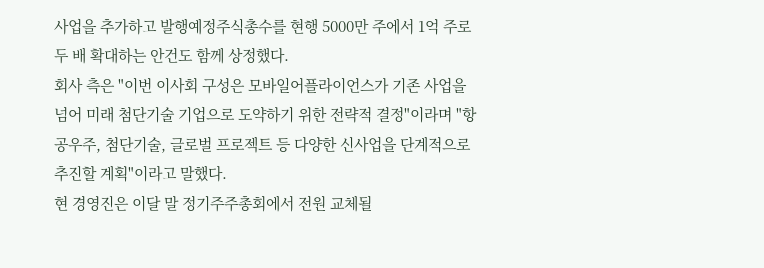사업을 추가하고 발행예정주식총수를 현행 5000만 주에서 1억 주로 두 배 확대하는 안건도 함께 상정했다.
회사 측은 "이번 이사회 구성은 모바일어플라이언스가 기존 사업을 넘어 미래 첨단기술 기업으로 도약하기 위한 전략적 결정"이라며 "항공우주, 첨단기술, 글로벌 프로젝트 등 다양한 신사업을 단계적으로 추진할 계획"이라고 말했다.
현 경영진은 이달 말 정기주주총회에서 전원 교체될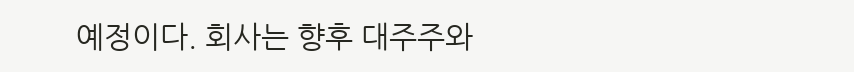예정이다. 회사는 향후 대주주와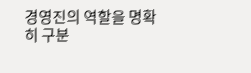경영진의 역할을 명확히 구분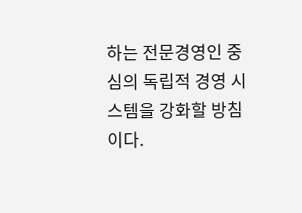하는 전문경영인 중심의 독립적 경영 시스템을 강화할 방침이다.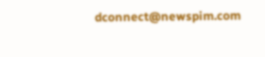dconnect@newspim.com